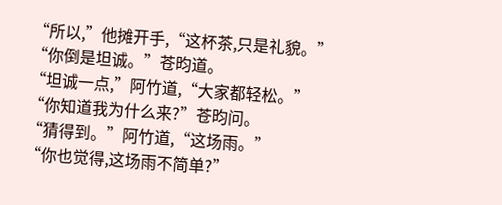“所以,”他摊开手,“这杯茶,只是礼貌。”
“你倒是坦诚。”苍昀道。
“坦诚一点,”阿竹道,“大家都轻松。”
“你知道我为什么来?”苍昀问。
“猜得到。”阿竹道,“这场雨。”
“你也觉得,这场雨不简单?”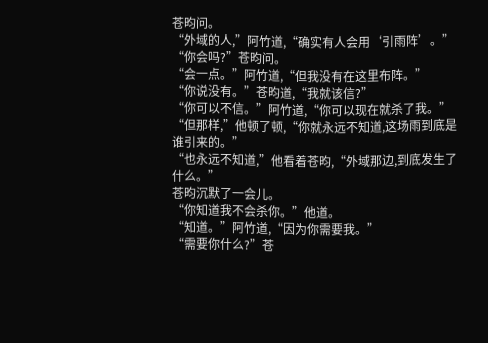苍昀问。
“外域的人,”阿竹道,“确实有人会用‘引雨阵’。”
“你会吗?”苍昀问。
“会一点。”阿竹道,“但我没有在这里布阵。”
“你说没有。”苍昀道,“我就该信?”
“你可以不信。”阿竹道,“你可以现在就杀了我。”
“但那样,”他顿了顿,“你就永远不知道,这场雨到底是谁引来的。”
“也永远不知道,”他看着苍昀,“外域那边,到底发生了什么。”
苍昀沉默了一会儿。
“你知道我不会杀你。”他道。
“知道。”阿竹道,“因为你需要我。”
“需要你什么?”苍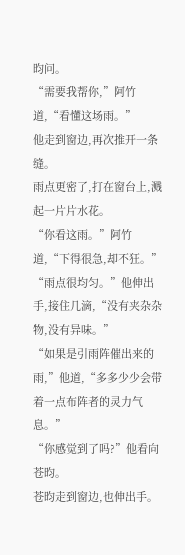昀问。
“需要我帮你,”阿竹道,“看懂这场雨。”
他走到窗边,再次推开一条缝。
雨点更密了,打在窗台上,溅起一片片水花。
“你看这雨。”阿竹道,“下得很急,却不狂。”
“雨点很均匀。”他伸出手,接住几滴,“没有夹杂杂物,没有异味。”
“如果是引雨阵催出来的雨,”他道,“多多少少会带着一点布阵者的灵力气息。”
“你感觉到了吗?”他看向苍昀。
苍昀走到窗边,也伸出手。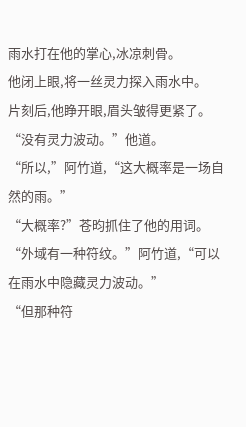雨水打在他的掌心,冰凉刺骨。
他闭上眼,将一丝灵力探入雨水中。
片刻后,他睁开眼,眉头皱得更紧了。
“没有灵力波动。”他道。
“所以,”阿竹道,“这大概率是一场自然的雨。”
“大概率?”苍昀抓住了他的用词。
“外域有一种符纹。”阿竹道,“可以在雨水中隐藏灵力波动。”
“但那种符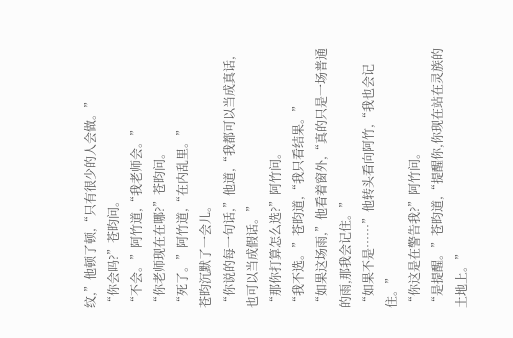纹,”他顿了顿,“只有很少的人会做。”
“你会吗?”苍昀问。
“不会。”阿竹道,“我老师会。”
“你老师现在在哪?”苍昀问。
“死了。”阿竹道,“在内乱里。”
苍昀沉默了一会儿。
“你说的每一句话,”他道,“我都可以当成真话,也可以当成假话。”
“那你打算怎么选?”阿竹问。
“我不选。”苍昀道,“我只看结果。”
“如果这场雨,”他看着窗外,“真的只是一场普通的雨,那我会记住。”
“如果不是……”他转头看向阿竹,“我也会记住。”
“你这是在警告我?”阿竹问。
“是提醒。”苍昀道,“提醒你,你现在站在灵族的土地上。”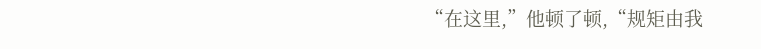“在这里,”他顿了顿,“规矩由我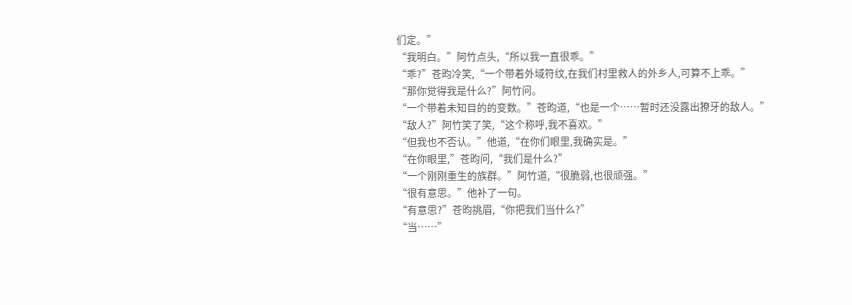们定。”
“我明白。”阿竹点头,“所以我一直很乖。”
“乖?”苍昀冷笑,“一个带着外域符纹,在我们村里救人的外乡人,可算不上乖。”
“那你觉得我是什么?”阿竹问。
“一个带着未知目的的变数。”苍昀道,“也是一个……暂时还没露出獠牙的敌人。”
“敌人?”阿竹笑了笑,“这个称呼,我不喜欢。”
“但我也不否认。”他道,“在你们眼里,我确实是。”
“在你眼里,”苍昀问,“我们是什么?”
“一个刚刚重生的族群。”阿竹道,“很脆弱,也很顽强。”
“很有意思。”他补了一句。
“有意思?”苍昀挑眉,“你把我们当什么?”
“当……”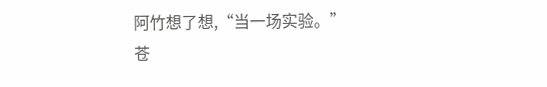阿竹想了想,“当一场实验。”
苍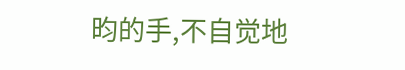昀的手,不自觉地